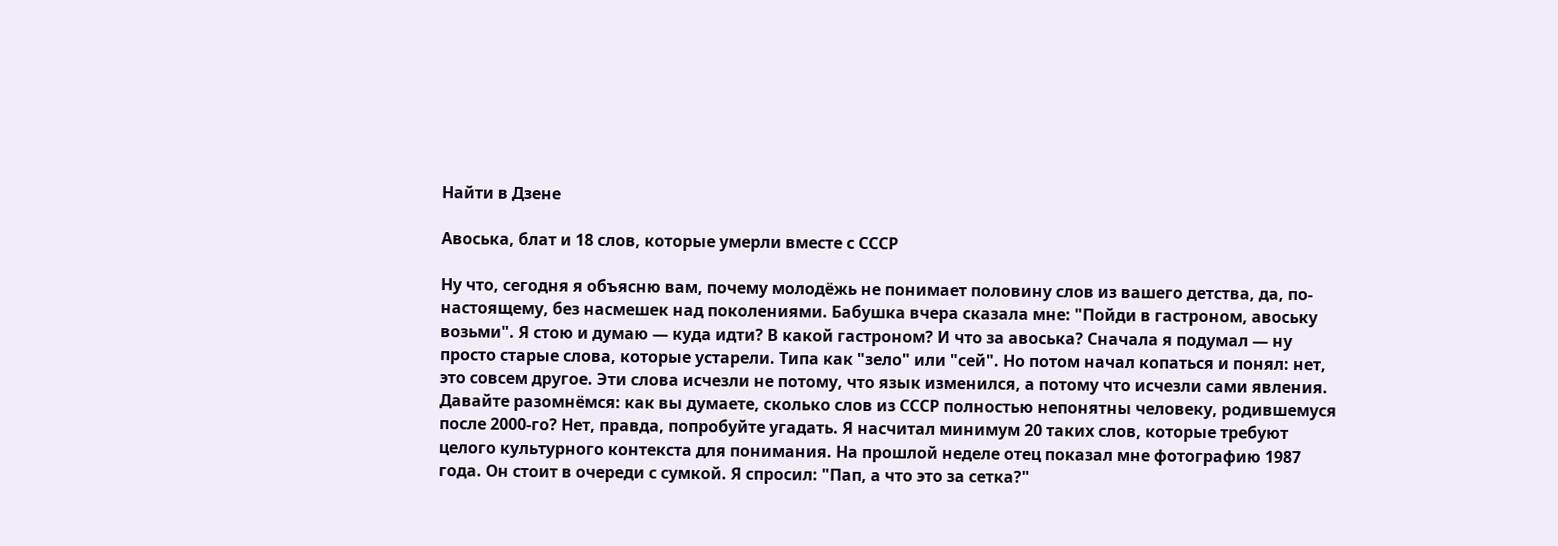Найти в Дзене

Авоська, блат и 18 слов, которые умерли вместе с СССР

Ну что, сегодня я объясню вам, почему молодёжь не понимает половину слов из вашего детства, да, по-настоящему, без насмешек над поколениями. Бабушка вчера сказала мне: "Пойди в гастроном, авоську возьми". Я стою и думаю — куда идти? В какой гастроном? И что за авоська? Сначала я подумал — ну просто старые слова, которые устарели. Типа как "зело" или "сей". Но потом начал копаться и понял: нет, это совсем другое. Эти слова исчезли не потому, что язык изменился, а потому что исчезли сами явления. Давайте разомнёмся: как вы думаете, сколько слов из СССР полностью непонятны человеку, родившемуся после 2000-го? Нет, правда, попробуйте угадать. Я насчитал минимум 20 таких слов, которые требуют целого культурного контекста для понимания. На прошлой неделе отец показал мне фотографию 1987 года. Он стоит в очереди с сумкой. Я спросил: "Пап, а что это за сетка?"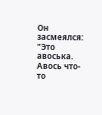Он засмеялся: "Это авоська. Авось что-то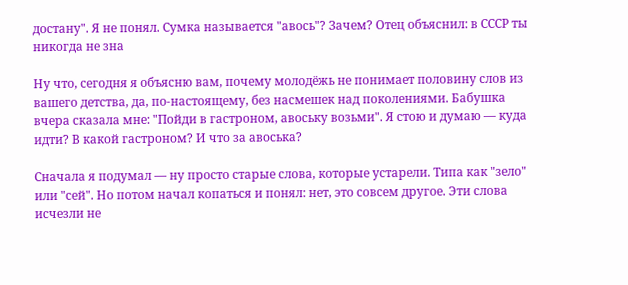достану". Я не понял. Сумка называется "авось"? Зачем? Отец объяснил: в СССР ты никогда не зна

Ну что, сегодня я объясню вам, почему молодёжь не понимает половину слов из вашего детства, да, по-настоящему, без насмешек над поколениями. Бабушка вчера сказала мне: "Пойди в гастроном, авоську возьми". Я стою и думаю — куда идти? В какой гастроном? И что за авоська?

Сначала я подумал — ну просто старые слова, которые устарели. Типа как "зело" или "сей". Но потом начал копаться и понял: нет, это совсем другое. Эти слова исчезли не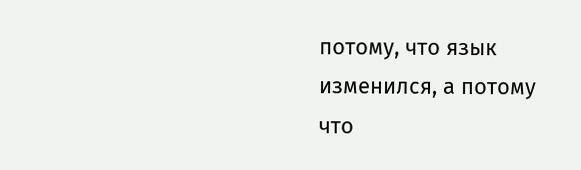потому, что язык изменился, а потому что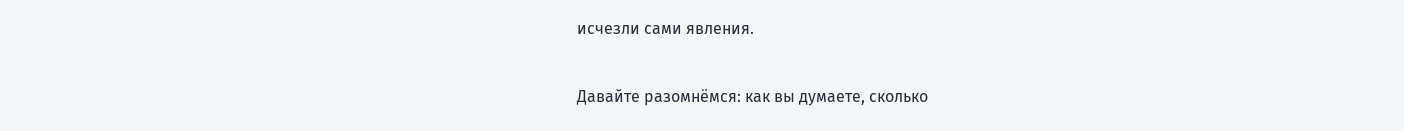исчезли сами явления.

Давайте разомнёмся: как вы думаете, сколько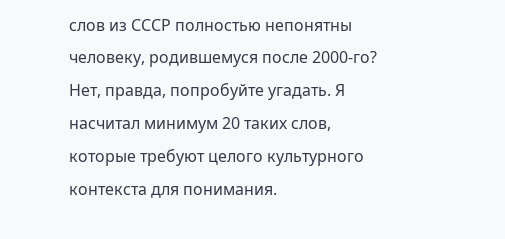слов из СССР полностью непонятны человеку, родившемуся после 2000-го? Нет, правда, попробуйте угадать. Я насчитал минимум 20 таких слов, которые требуют целого культурного контекста для понимания.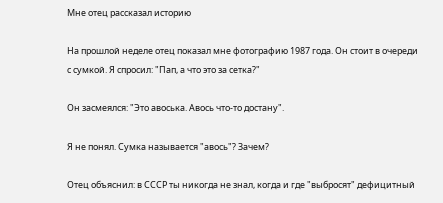Мне отец рассказал историю

На прошлой неделе отец показал мне фотографию 1987 года. Он стоит в очереди с сумкой. Я спросил: "Пап, а что это за сетка?"

Он засмеялся: "Это авоська. Авось что-то достану".

Я не понял. Сумка называется "авось"? Зачем?

Отец объяснил: в СССР ты никогда не знал, когда и где "выбросят" дефицитный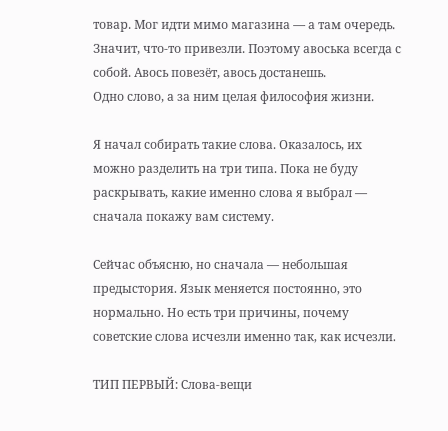товар. Мог идти мимо магазина — а там очередь. Значит, что-то привезли. Поэтому авоська всегда с собой. Авось повезёт, авось достанешь.
Одно слово, а за ним целая философия жизни.

Я начал собирать такие слова. Оказалось, их можно разделить на три типа. Пока не буду раскрывать, какие именно слова я выбрал — сначала покажу вам систему.

Сейчас объясню, но сначала — небольшая предыстория. Язык меняется постоянно, это нормально. Но есть три причины, почему советские слова исчезли именно так, как исчезли.

ТИП ПЕРВЫЙ: Слова-вещи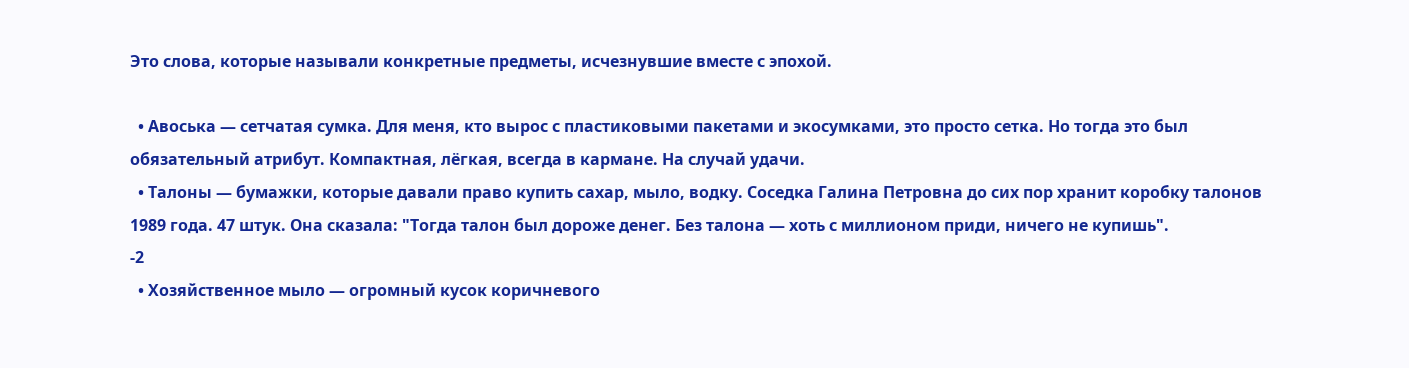Это слова, которые называли конкретные предметы, исчезнувшие вместе с эпохой.

  • Авоська — сетчатая сумка. Для меня, кто вырос с пластиковыми пакетами и экосумками, это просто сетка. Но тогда это был обязательный атрибут. Компактная, лёгкая, всегда в кармане. На случай удачи.
  • Талоны — бумажки, которые давали право купить сахар, мыло, водку. Соседка Галина Петровна до сих пор хранит коробку талонов 1989 года. 47 штук. Она сказала: "Тогда талон был дороже денег. Без талона — хоть с миллионом приди, ничего не купишь".
-2
  • Хозяйственное мыло — огромный кусок коричневого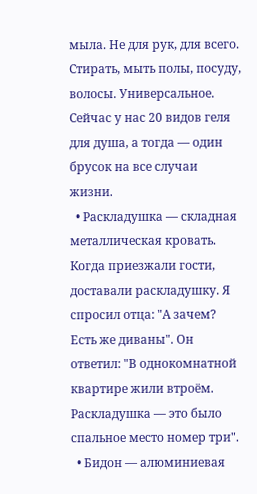мыла. Не для рук, для всего. Стирать, мыть полы, посуду, волосы. Универсальное. Сейчас у нас 20 видов геля для душа, а тогда — один брусок на все случаи жизни.
  • Раскладушка — складная металлическая кровать. Когда приезжали гости, доставали раскладушку. Я спросил отца: "А зачем? Есть же диваны". Он ответил: "В однокомнатной квартире жили втроём. Раскладушка — это было спальное место номер три".
  • Бидон — алюминиевая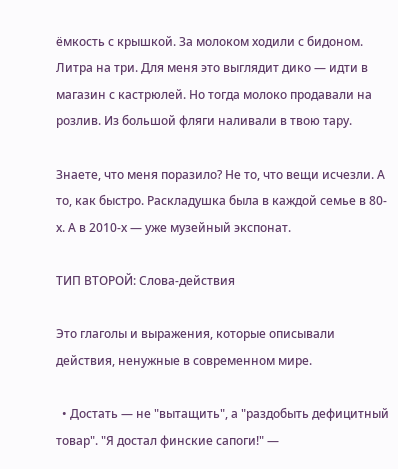ёмкость с крышкой. За молоком ходили с бидоном. Литра на три. Для меня это выглядит дико — идти в магазин с кастрюлей. Но тогда молоко продавали на розлив. Из большой фляги наливали в твою тару.

Знаете, что меня поразило? Не то, что вещи исчезли. А то, как быстро. Раскладушка была в каждой семье в 80-х. А в 2010-х — уже музейный экспонат.

ТИП ВТОРОЙ: Слова-действия

Это глаголы и выражения, которые описывали действия, ненужные в современном мире.

  • Достать — не "вытащить", а "раздобыть дефицитный товар". "Я достал финские сапоги!" —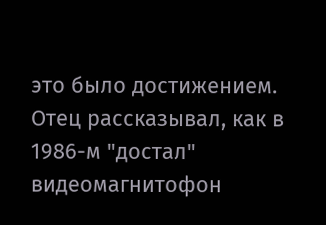это было достижением. Отец рассказывал, как в 1986-м "достал" видеомагнитофон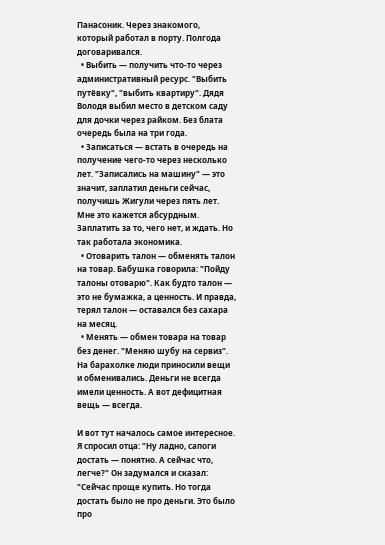Панасоник. Через знакомого, который работал в порту. Полгода договаривался.
  • Выбить — получить что-то через административный ресурс. "Выбить путёвку", "выбить квартиру". Дядя Володя выбил место в детском саду для дочки через райком. Без блата очередь была на три года.
  • Записаться — встать в очередь на получение чего-то через несколько лет. "Записались на машину" — это значит, заплатил деньги сейчас, получишь Жигули через пять лет. Мне это кажется абсурдным. Заплатить за то, чего нет, и ждать. Но так работала экономика.
  • Отоварить талон — обменять талон на товар. Бабушка говорила: "Пойду талоны отоварю". Как будто талон — это не бумажка, а ценность. И правда, терял талон — оставался без сахара на месяц.
  • Менять — обмен товара на товар без денег. "Меняю шубу на сервиз". На барахолке люди приносили вещи и обменивались. Деньги не всегда имели ценность. А вот дефицитная вещь — всегда.

И вот тут началось самое интересное. Я спросил отца: "Ну ладно, сапоги достать — понятно. А сейчас что, легче?" Он задумался и сказал: "Сейчас проще купить. Но тогда достать было не про деньги. Это было про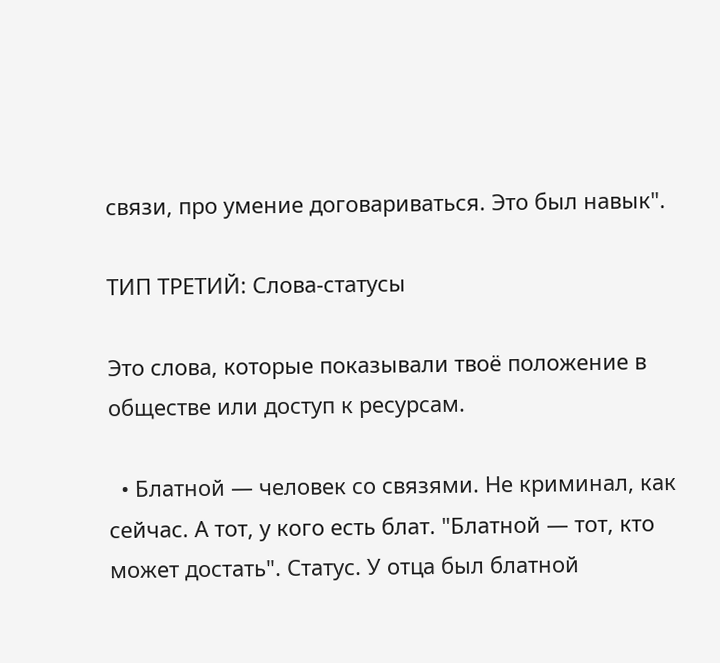связи, про умение договариваться. Это был навык".

ТИП ТРЕТИЙ: Слова-статусы

Это слова, которые показывали твоё положение в обществе или доступ к ресурсам.

  • Блатной — человек со связями. Не криминал, как сейчас. А тот, у кого есть блат. "Блатной — тот, кто может достать". Статус. У отца был блатной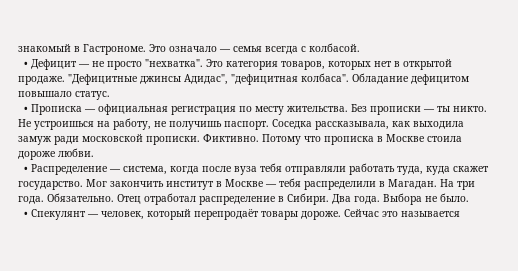знакомый в Гастрономе. Это означало — семья всегда с колбасой.
  • Дефицит — не просто "нехватка". Это категория товаров, которых нет в открытой продаже. "Дефицитные джинсы Адидас", "дефицитная колбаса". Обладание дефицитом повышало статус.
  • Прописка — официальная регистрация по месту жительства. Без прописки — ты никто. Не устроишься на работу, не получишь паспорт. Соседка рассказывала, как выходила замуж ради московской прописки. Фиктивно. Потому что прописка в Москве стоила дороже любви.
  • Распределение — система, когда после вуза тебя отправляли работать туда, куда скажет государство. Мог закончить институт в Москве — тебя распределили в Магадан. На три года. Обязательно. Отец отработал распределение в Сибири. Два года. Выбора не было.
  • Спекулянт — человек, который перепродаёт товары дороже. Сейчас это называется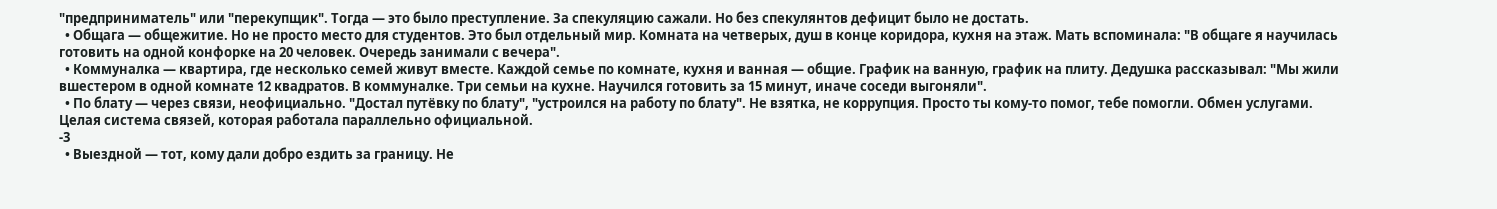"предприниматель" или "перекупщик". Тогда — это было преступление. За спекуляцию сажали. Но без спекулянтов дефицит было не достать.
  • Общага — общежитие. Но не просто место для студентов. Это был отдельный мир. Комната на четверых, душ в конце коридора, кухня на этаж. Мать вспоминала: "В общаге я научилась готовить на одной конфорке на 20 человек. Очередь занимали с вечера".
  • Коммуналка — квартира, где несколько семей живут вместе. Каждой семье по комнате, кухня и ванная — общие. График на ванную, график на плиту. Дедушка рассказывал: "Мы жили вшестером в одной комнате 12 квадратов. В коммуналке. Три семьи на кухне. Научился готовить за 15 минут, иначе соседи выгоняли".
  • По блату — через связи, неофициально. "Достал путёвку по блату", "устроился на работу по блату". Не взятка, не коррупция. Просто ты кому-то помог, тебе помогли. Обмен услугами. Целая система связей, которая работала параллельно официальной.
-3
  • Выездной — тот, кому дали добро ездить за границу. Не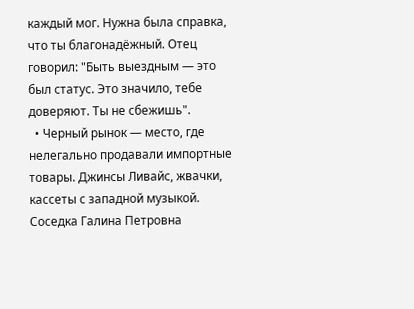каждый мог. Нужна была справка, что ты благонадёжный. Отец говорил: "Быть выездным — это был статус. Это значило, тебе доверяют. Ты не сбежишь".
  • Черный рынок — место, где нелегально продавали импортные товары. Джинсы Ливайс, жвачки, кассеты с западной музыкой. Соседка Галина Петровна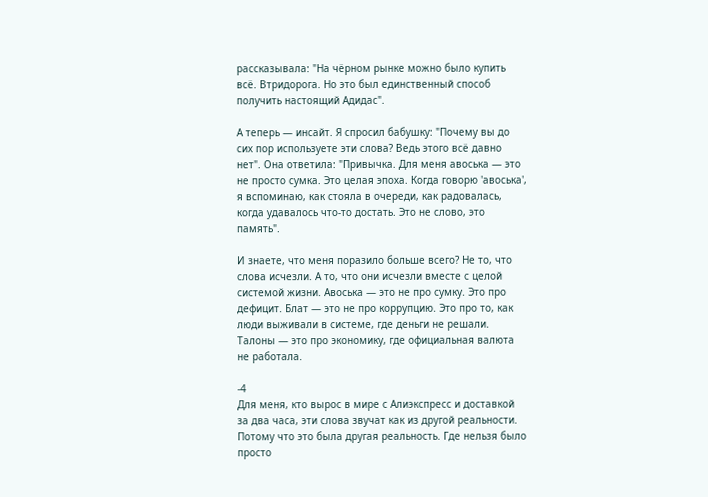рассказывала: "На чёрном рынке можно было купить всё. Втридорога. Но это был единственный способ получить настоящий Адидас".

А теперь — инсайт. Я спросил бабушку: "Почему вы до сих пор используете эти слова? Ведь этого всё давно нет". Она ответила: "Привычка. Для меня авоська — это не просто сумка. Это целая эпоха. Когда говорю 'авоська', я вспоминаю, как стояла в очереди, как радовалась, когда удавалось что-то достать. Это не слово, это память".

И знаете, что меня поразило больше всего? Не то, что слова исчезли. А то, что они исчезли вместе с целой системой жизни. Авоська — это не про сумку. Это про дефицит. Блат — это не про коррупцию. Это про то, как люди выживали в системе, где деньги не решали. Талоны — это про экономику, где официальная валюта не работала.

-4
Для меня, кто вырос в мире с Алиэкспресс и доставкой за два часа, эти слова звучат как из другой реальности. Потому что это была другая реальность. Где нельзя было просто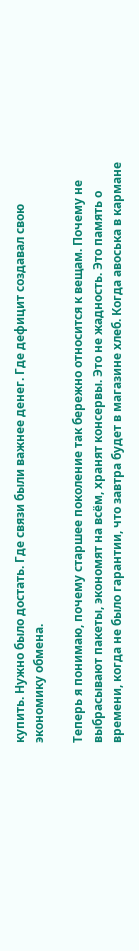купить. Нужно было достать. Где связи были важнее денег. Где дефицит создавал свою экономику обмена.

Теперь я понимаю, почему старшее поколение так бережно относится к вещам. Почему не выбрасывают пакеты, экономят на всём, хранят консервы. Это не жадность. Это память о времени, когда не было гарантии, что завтра будет в магазине хлеб. Когда авоська в кармане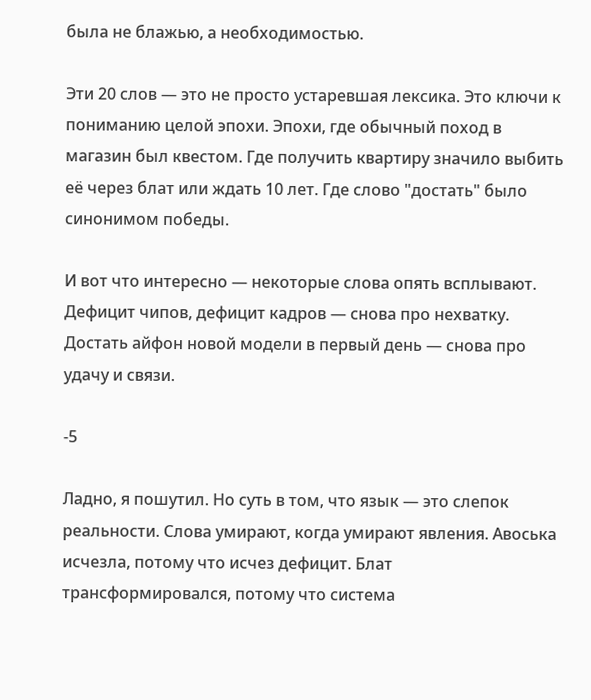была не блажью, а необходимостью.

Эти 20 слов — это не просто устаревшая лексика. Это ключи к пониманию целой эпохи. Эпохи, где обычный поход в магазин был квестом. Где получить квартиру значило выбить её через блат или ждать 10 лет. Где слово "достать" было синонимом победы.

И вот что интересно — некоторые слова опять всплывают. Дефицит чипов, дефицит кадров — снова про нехватку. Достать айфон новой модели в первый день — снова про удачу и связи.

-5

Ладно, я пошутил. Но суть в том, что язык — это слепок реальности. Слова умирают, когда умирают явления. Авоська исчезла, потому что исчез дефицит. Блат трансформировался, потому что система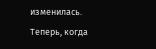изменилась.

Теперь, когда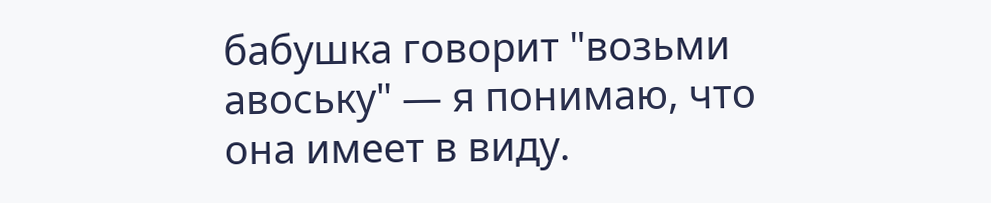бабушка говорит "возьми авоську" — я понимаю, что она имеет в виду.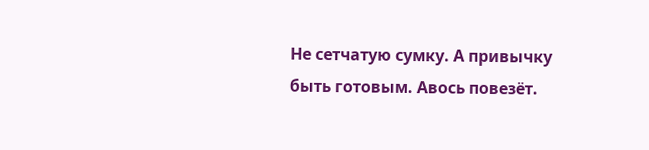Не сетчатую сумку. А привычку быть готовым. Авось повезёт.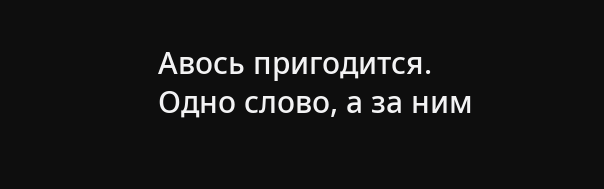Авось пригодится. Одно слово, а за ним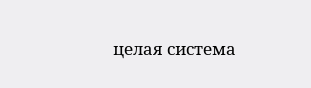целая система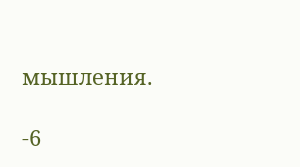мышления.

-6